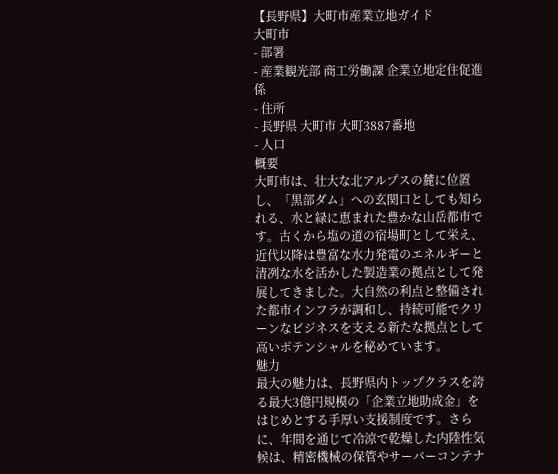【長野県】大町市産業立地ガイド
大町市
- 部署
- 産業観光部 商工労働課 企業立地定住促進係
- 住所
- 長野県 大町市 大町3887番地
- 人口
概要
大町市は、壮大な北アルプスの麓に位置し、「黒部ダム」への玄関口としても知られる、水と緑に恵まれた豊かな山岳都市です。古くから塩の道の宿場町として栄え、近代以降は豊富な水力発電のエネルギーと清冽な水を活かした製造業の拠点として発展してきました。大自然の利点と整備された都市インフラが調和し、持続可能でクリーンなビジネスを支える新たな拠点として高いポテンシャルを秘めています。
魅力
最大の魅力は、長野県内トップクラスを誇る最大3億円規模の「企業立地助成金」をはじめとする手厚い支援制度です。さらに、年間を通じて冷涼で乾燥した内陸性気候は、精密機械の保管やサーバーコンテナ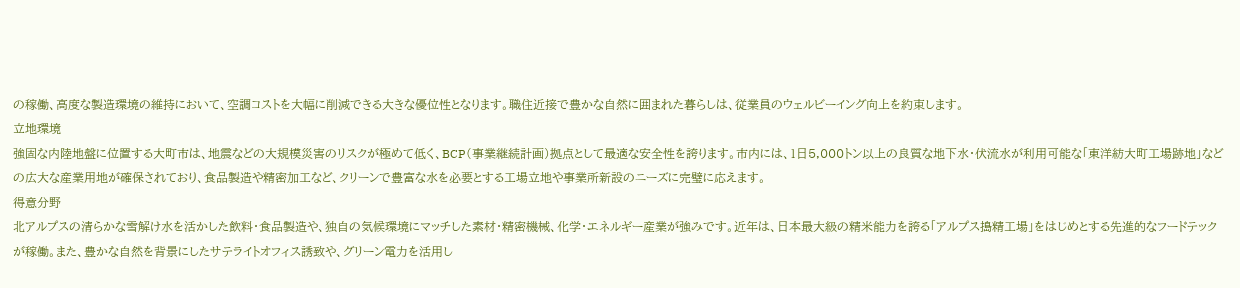の稼働、高度な製造環境の維持において、空調コストを大幅に削減できる大きな優位性となります。職住近接で豊かな自然に囲まれた暮らしは、従業員のウェルビーイング向上を約束します。
立地環境
強固な内陸地盤に位置する大町市は、地震などの大規模災害のリスクが極めて低く、BCP(事業継続計画)拠点として最適な安全性を誇ります。市内には、1日5,000トン以上の良質な地下水・伏流水が利用可能な「東洋紡大町工場跡地」などの広大な産業用地が確保されており、食品製造や精密加工など、クリーンで豊富な水を必要とする工場立地や事業所新設のニーズに完璧に応えます。
得意分野
北アルプスの清らかな雪解け水を活かした飲料・食品製造や、独自の気候環境にマッチした素材・精密機械、化学・エネルギー産業が強みです。近年は、日本最大級の精米能力を誇る「アルプス搗精工場」をはじめとする先進的なフードテックが稼働。また、豊かな自然を背景にしたサテライトオフィス誘致や、グリーン電力を活用し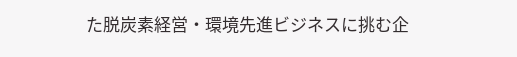た脱炭素経営・環境先進ビジネスに挑む企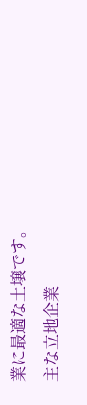業に最適な土壌です。
主な立地企業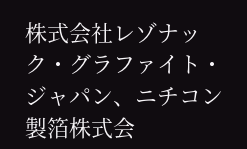株式会社レゾナック・グラファイト・ジャパン、ニチコン製箔株式会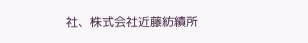社、株式会社近藤紡績所